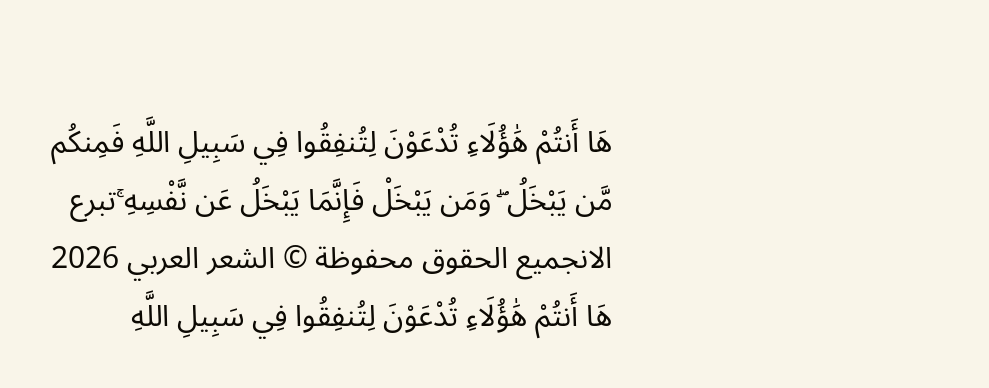هَا أَنتُمْ هَٰؤُلَاءِ تُدْعَوْنَ لِتُنفِقُوا فِي سَبِيلِ اللَّهِ فَمِنكُم مَّن يَبْخَلُ ۖ وَمَن يَبْخَلْ فَإِنَّمَا يَبْخَلُ عَن نَّفْسِهِ ۚتبرع الانجميع الحقوق محفوظة © الشعر العربي 2026
هَا أَنتُمْ هَٰؤُلَاءِ تُدْعَوْنَ لِتُنفِقُوا فِي سَبِيلِ اللَّهِ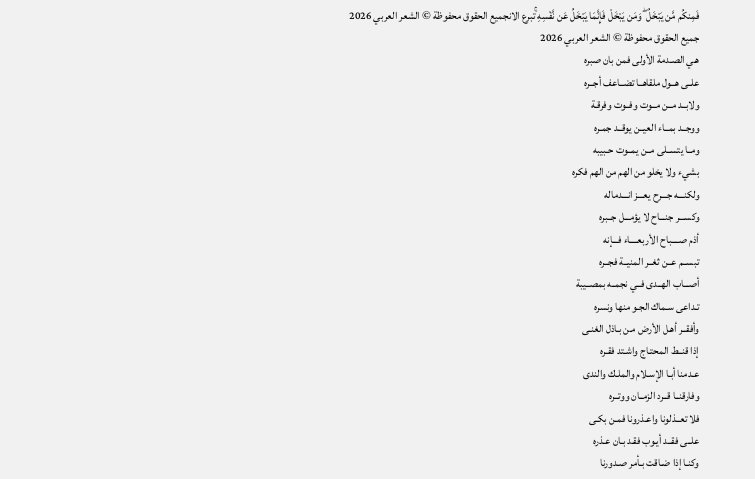فَمِنكُم مَّن يَبْخَلُ ۖ وَمَن يَبْخَلْ فَإِنَّمَا يَبْخَلُ عَن نَّفْسِهِ ۚتبرع الانجميع الحقوق محفوظة © الشعر العربي 2026
جميع الحقوق محفوظة © الشعر العربي 2026
هـي الصـدمة الأولى فمن بان صبره
علــى هــول ملقاهــا تضــاعف أجــره
ولابــد مــن مــوت وفــوت وفرقـة
ووجــد بمــاء العيــن يوقــد جمـره
ومــا يتســلى مــن يمــوت حـبيبه
بشيء ولا يخلو من الهم من الهم فكره
ولكنـــه جـــرح يعـــز انـــدماله
وكســـر جنـــاح لا يؤمـــل جــبره
أذم صــــباح الأربعــــاء فـــإنه
تبســم عــن ثغــر المنيــة فجــره
أصـــاب الهــدى فــي نجمــه بمصــيبة
تـداعى سـماك الجـو منها ونسره
وأفقــر أهـل الأرض مـن بـاذل الغنـى
إذا قنــط المحتـاج واشـتد فقـره
عـدمنا أبـا الإسـلام والملـك والندى
وفارقنــا قــرد الزمــان ووتــره
فلا تعــذلونا واعـذرونا فمـن بكـى
علــى فقــد أيـوب فقـد بـان عـذره
وكنـا إذا ضـاقت بـأمر صـدورنا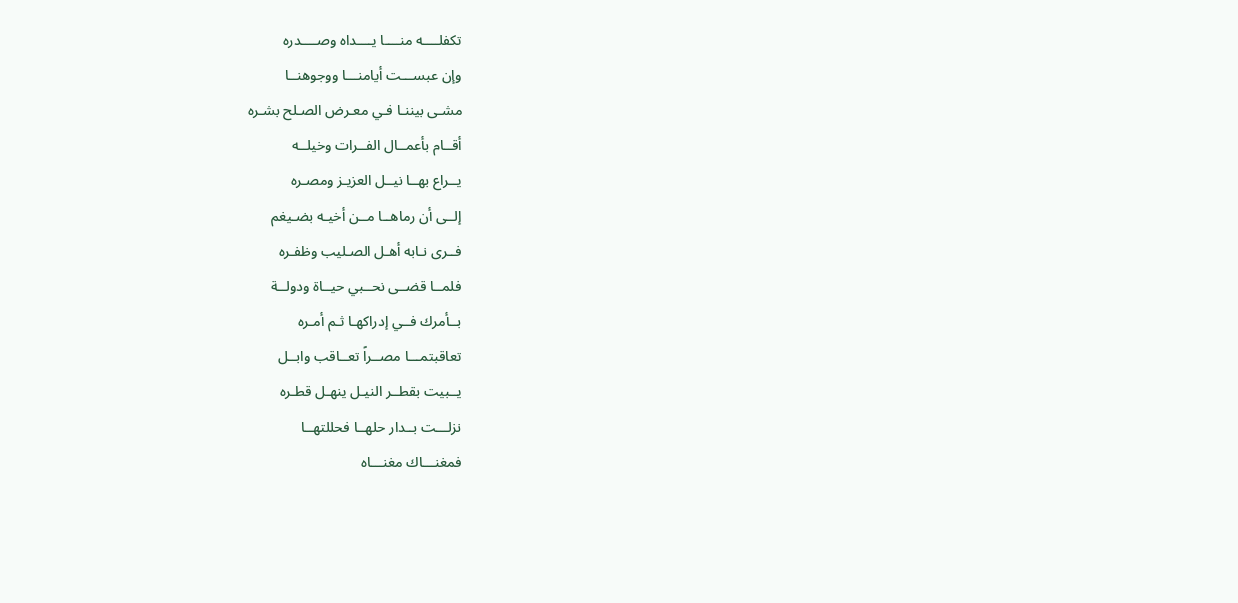تكفلــــه منــــا يــــداه وصــــدره
وإن عبســـت أيامنـــا ووجوهنــا
مشـى بيننـا فـي معـرض الصـلح بشـره
أقــام بأعمــال الفــرات وخيلــه
يــراع بهــا نيــل العزيـز ومصـره
إلــى أن رماهــا مــن أخيـه بضـيغم
فــرى نـابه أهـل الصـليب وظفـره
فلمــا قضــى نحــبي حيــاة ودولــة
بــأمرك فــي إدراكهـا ثـم أمـره
تعاقبتمـــا مصــراً تعــاقب وابــل
يــبيت بقطــر النيـل ينهـل قطـره
نزلـــت بــدار حلهــا فحللتهــا
فمغنـــاك مغنـــاه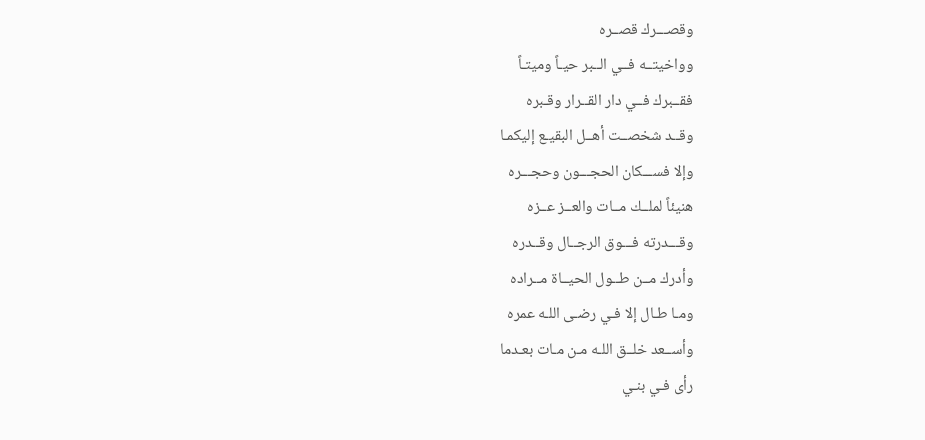وقصـــرك قصــره
وواخيتــه فــي الــبر حيـاً وميتـاً
فقــبرك فــي دار القــرار وقـبره
وقــد شخصــت أهــل البقيـع إليكمـا
وإلا فســـكان الحجـــون وحجـــره
هنيئاً لملــك مــات والعــز عــزه
وقـــدرته فـــوق الرجــال وقــدره
وأدرك مــن طــول الحيــاة مــراده
ومـا طـال إلا فـي رضـى اللـه عمره
وأســعد خلــق اللـه مـن مـات بعـدما
رأى فـي بنـي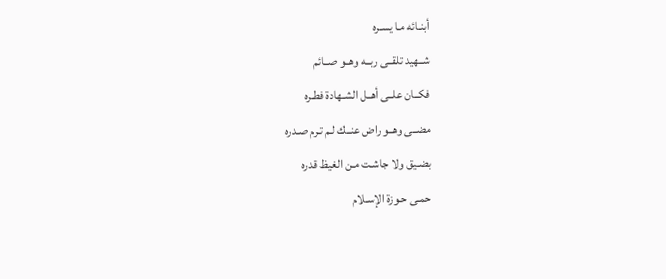أبنـائه مـا يسـره
شــهيد تلقــى ربــه وهــو صــائم
فكــان علــى أهــل الشـهادة فطـره
مضــى وهــو راض عنــك لـم تـرم صـدره
بضـيق ولا جاشـت مـن الغيظ قدره
حمـى حـوزة الإسـلام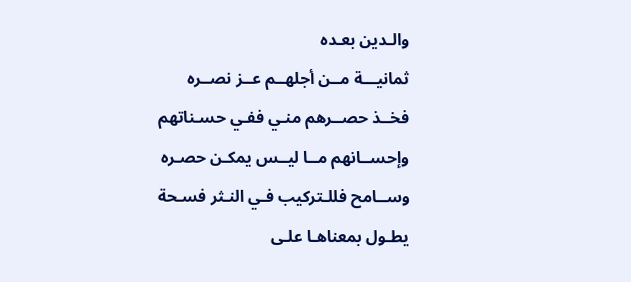والـدين بعـده
ثمانيـــة مــن أجلهــم عــز نصــره
فخــذ حصــرهم منـي ففـي حسـناتهم
وإحســانهم مــا ليــس يمكـن حصـره
وســامح فللـتركيب فـي النـثر فسـحة
يطـول بمعناهـا علـى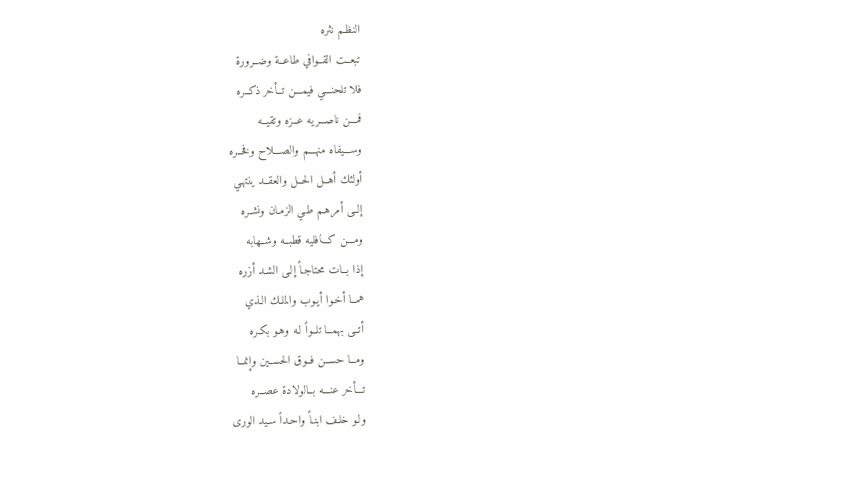النظـم نثره
تبعــت القــوافي طاعــة وضــرورة
فلا تلحنـــي فيمـــن تــأخر ذكــره
فمـــن ناصـــريه عــزه وتقيــه
وســـيفاه منهـــم والصـــلاح وفخــره
أولئك أهــل الحــل والعقــد ينتهـي
إلــى أمرهـم طـي الزمـان ونشـره
ومـــن كـــافليه قطبــه وشــهابه
إذا بــات محتاجـاً إلـى الشـد أزره
همــا أخـوا أيـوب والملـك الـذي
أتــى بهمــا تلــواً لـه وهـو بكـره
ومــا حســن فــوق الحســين وإنمــا
تـــأخر عنـــه بــالولادة عصــره
ولـو خلـف ابنـاً واحـداً سـيد الورى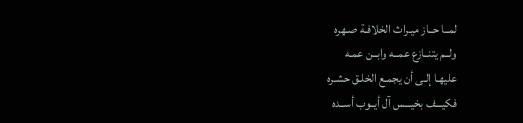لمــا حــاز ميـراث الخلافـة صـهره
ولــم يتنــازع عمــه وابــن عمـه
عليهـا إلـى أن يجمـع الخلـق حشـره
فكيـــف بخيـــس آل أيــوب أســده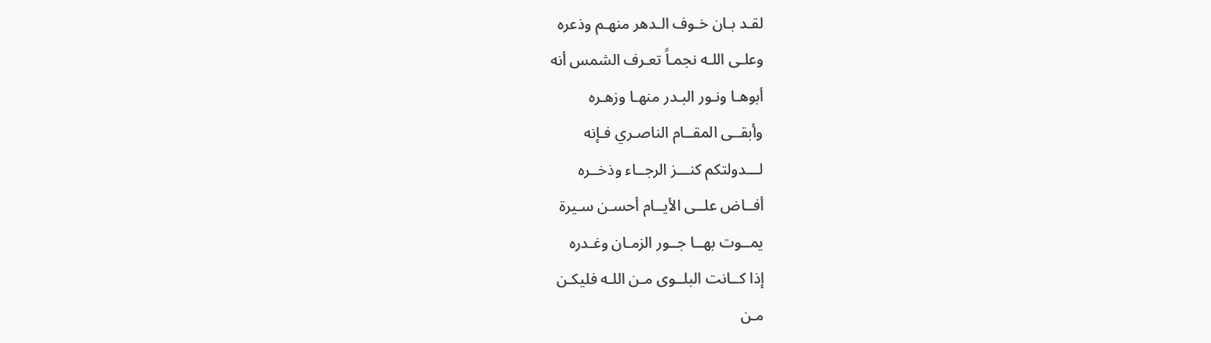لقـد بـان خـوف الـدهر منهـم وذعره
وعلـى اللـه نجمـاً تعـرف الشمس أنه
أبوهـا ونـور البـدر منهـا وزهـره
وأبقــى المقــام الناصـري فـإنه
لـــدولتكم كنـــز الرجــاء وذخــره
أفــاض علــى الأيــام أحسـن سـيرة
يمــوت بهــا جــور الزمـان وغـدره
إذا كــانت البلــوى مـن اللـه فليكـن
مـن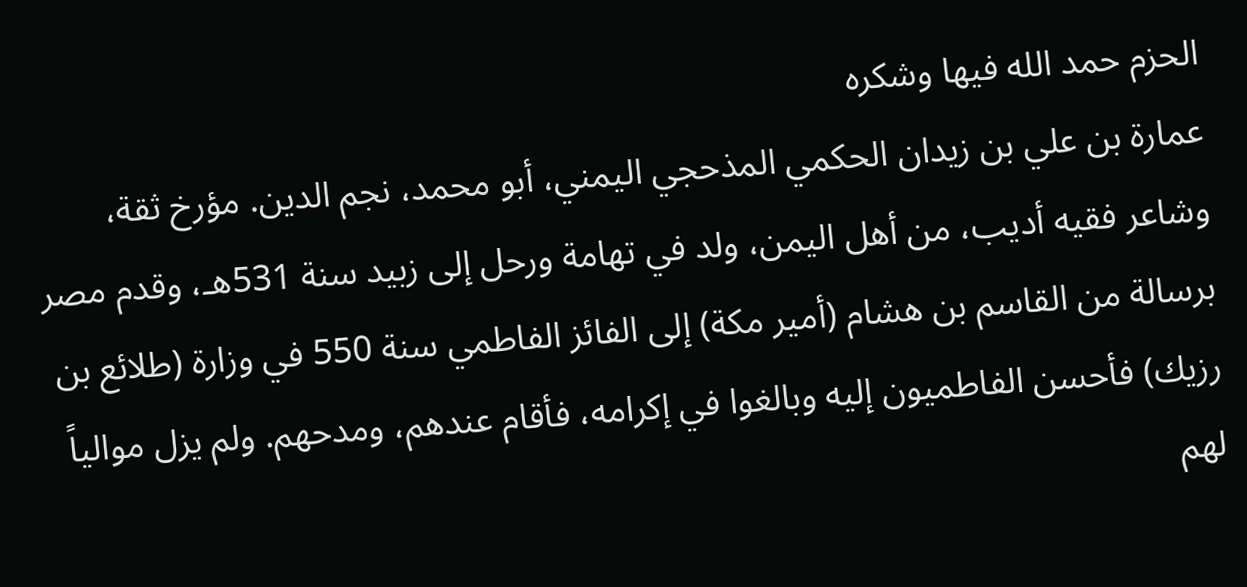الحزم حمد الله فيها وشكره
عمارة بن علي بن زيدان الحكمي المذحجي اليمني، أبو محمد، نجم الدين. مؤرخ ثقة، وشاعر فقيه أديب، من أهل اليمن، ولد في تهامة ورحل إلى زبيد سنة 531هـ، وقدم مصر برسالة من القاسم بن هشام (أمير مكة) إلى الفائز الفاطمي سنة 550 في وزارة (طلائع بن رزيك) فأحسن الفاطميون إليه وبالغوا في إكرامه، فأقام عندهم، ومدحهم. ولم يزل موالياً لهم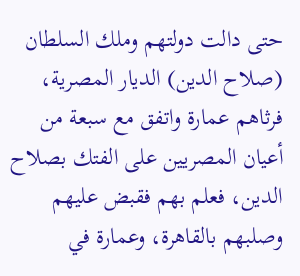حتى دالت دولتهم وملك السلطان (صلاح الدين) الديار المصرية، فرثاهم عمارة واتفق مع سبعة من أعيان المصريين على الفتك بصلاح الدين، فعلم بهم فقبض عليهم وصلبهم بالقاهرة، وعمارة في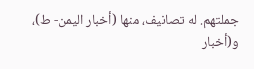جملتهم. له تصانيف، منها (أخبار اليمن- ط)، و(أخبار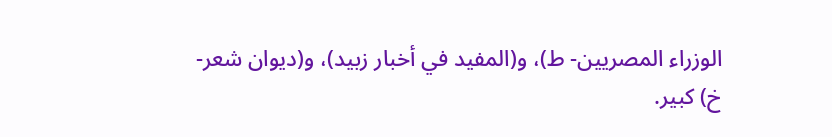الوزراء المصريين- ط)، و(المفيد في أخبار زبيد)، و(ديوان شعر- خ) كبير.